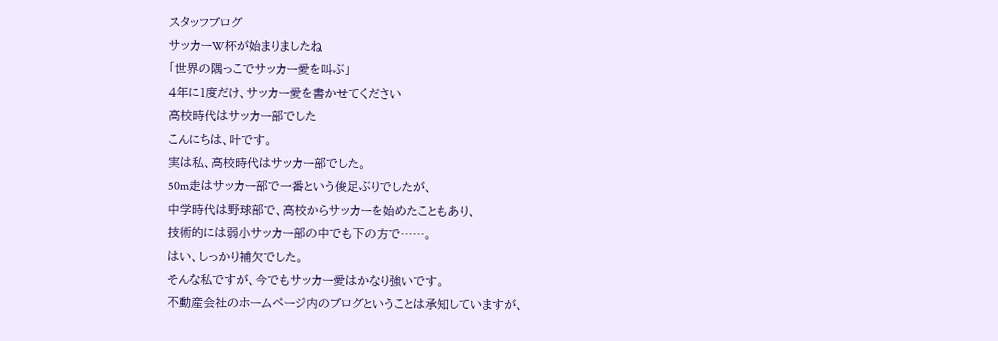スタッフブログ
サッカーW杯が始まりましたね
「世界の隅っこでサッカー愛を叫ぶ」
4年に1度だけ、サッカー愛を書かせてください
高校時代はサッカー部でした
こんにちは、叶です。
実は私、高校時代はサッカー部でした。
50m走はサッカー部で一番という俊足ぶりでしたが、
中学時代は野球部で、高校からサッカーを始めたこともあり、
技術的には弱小サッカー部の中でも下の方で……。
はい、しっかり補欠でした。
そんな私ですが、今でもサッカー愛はかなり強いです。
不動産会社のホームページ内のブログということは承知していますが、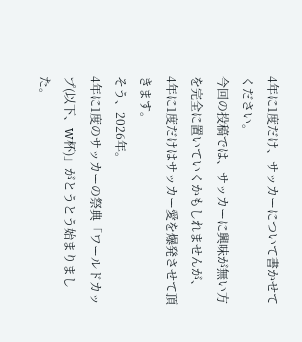4年に1度だけ、サッカーについて書かせてください。
今回の投稿では、サッカーに興味が無い方を完全に置いていくかもしれませんが、
4年に1度だけはサッカー愛を爆発させて頂きます。
そう、2026年。
4年に1度のサッカーの祭典「ワールドカップ(以下、W杯)」がとうとう始まりました。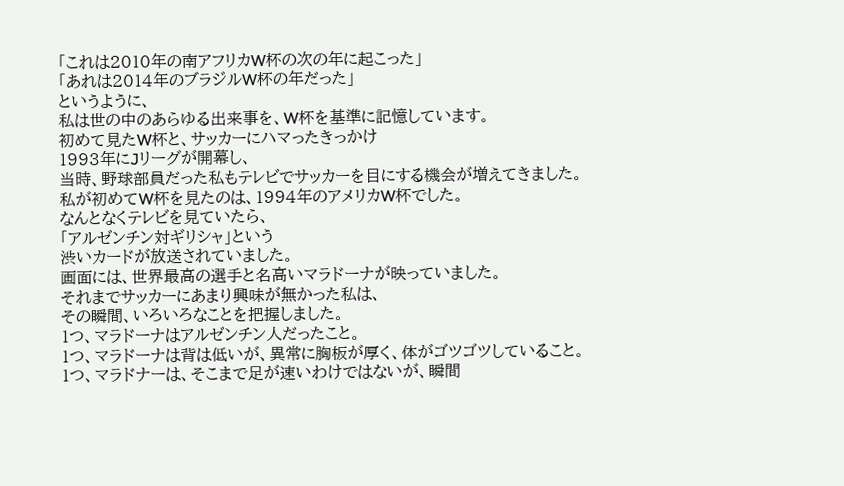「これは2010年の南アフリカW杯の次の年に起こった」
「あれは2014年のブラジルW杯の年だった」
というように、
私は世の中のあらゆる出来事を、W杯を基準に記憶しています。
初めて見たW杯と、サッカーにハマったきっかけ
1993年にJリーグが開幕し、
当時、野球部員だった私もテレビでサッカーを目にする機会が増えてきました。
私が初めてW杯を見たのは、1994年のアメリカW杯でした。
なんとなくテレビを見ていたら、
「アルゼンチン対ギリシャ」という
渋いカードが放送されていました。
画面には、世界最高の選手と名高いマラドーナが映っていました。
それまでサッカーにあまり興味が無かった私は、
その瞬間、いろいろなことを把握しました。
1つ、マラドーナはアルゼンチン人だったこと。
1つ、マラドーナは背は低いが、異常に胸板が厚く、体がゴツゴツしていること。
1つ、マラドナーは、そこまで足が速いわけではないが、瞬間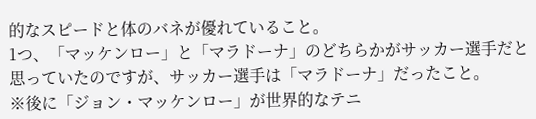的なスピードと体のバネが優れていること。
1つ、「マッケンロー」と「マラドーナ」のどちらかがサッカー選手だと思っていたのですが、サッカー選手は「マラドーナ」だったこと。
※後に「ジョン・マッケンロー」が世界的なテニ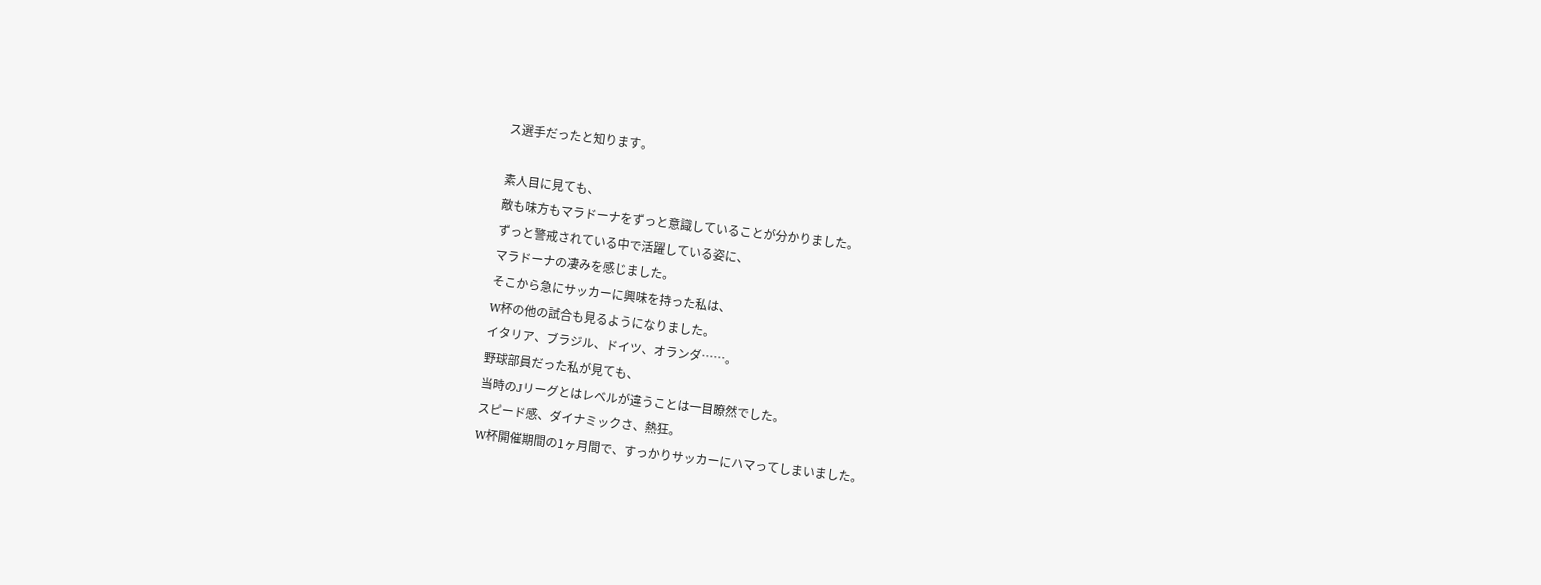ス選手だったと知ります。

素人目に見ても、
敵も味方もマラドーナをずっと意識していることが分かりました。
ずっと警戒されている中で活躍している姿に、
マラドーナの凄みを感じました。
そこから急にサッカーに興味を持った私は、
W杯の他の試合も見るようになりました。
イタリア、ブラジル、ドイツ、オランダ……。
野球部員だった私が見ても、
当時のJリーグとはレベルが違うことは一目瞭然でした。
スピード感、ダイナミックさ、熱狂。
W杯開催期間の1ヶ月間で、すっかりサッカーにハマってしまいました。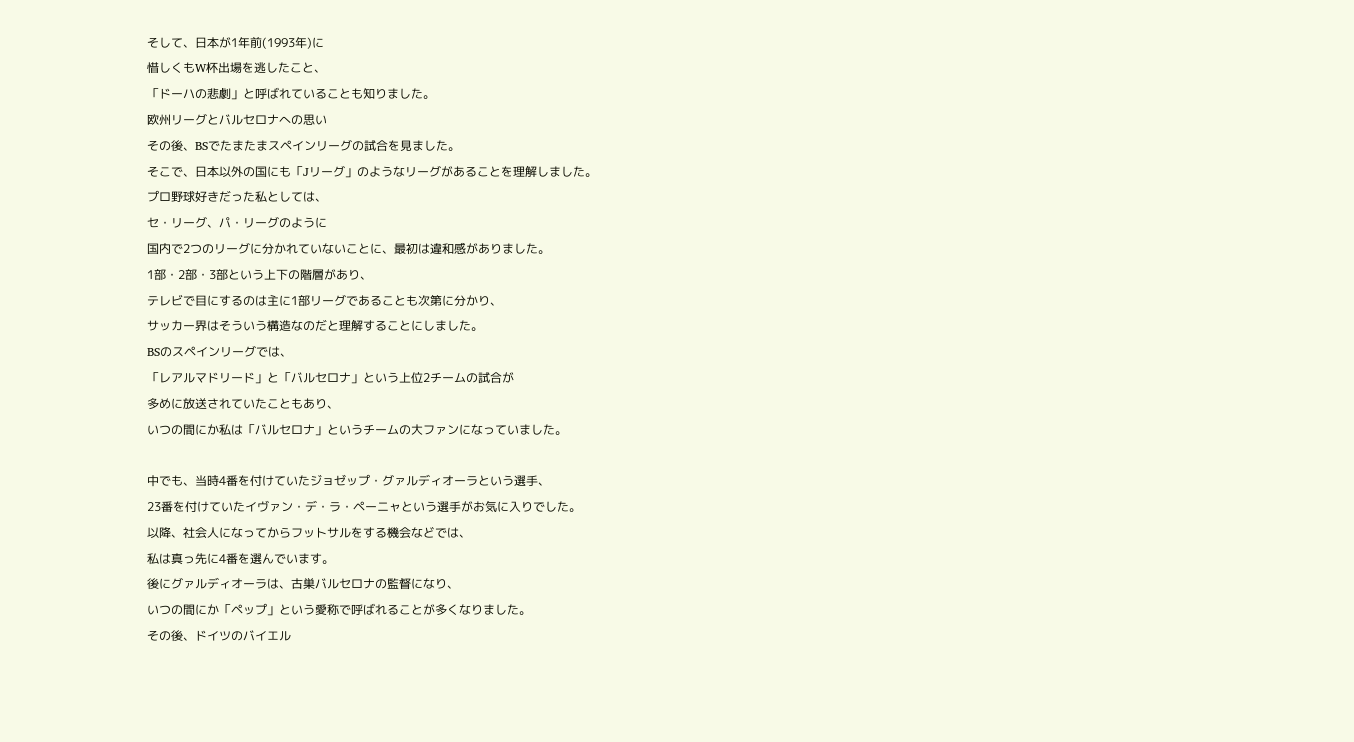そして、日本が1年前(1993年)に
惜しくもW杯出場を逃したこと、
「ドーハの悲劇」と呼ばれていることも知りました。
欧州リーグとバルセロナへの思い
その後、BSでたまたまスペインリーグの試合を見ました。
そこで、日本以外の国にも「Jリーグ」のようなリーグがあることを理解しました。
プロ野球好きだった私としては、
セ・リーグ、パ・リーグのように
国内で2つのリーグに分かれていないことに、最初は違和感がありました。
1部・2部・3部という上下の階層があり、
テレビで目にするのは主に1部リーグであることも次第に分かり、
サッカー界はそういう構造なのだと理解することにしました。
BSのスペインリーグでは、
「レアルマドリード」と「バルセロナ」という上位2チームの試合が
多めに放送されていたこともあり、
いつの間にか私は「バルセロナ」というチームの大ファンになっていました。

中でも、当時4番を付けていたジョゼップ・グァルディオーラという選手、
23番を付けていたイヴァン・デ・ラ・ペーニャという選手がお気に入りでした。
以降、社会人になってからフットサルをする機会などでは、
私は真っ先に4番を選んでいます。
後にグァルディオーラは、古巣バルセロナの監督になり、
いつの間にか「ペップ」という愛称で呼ばれることが多くなりました。
その後、ドイツのバイエル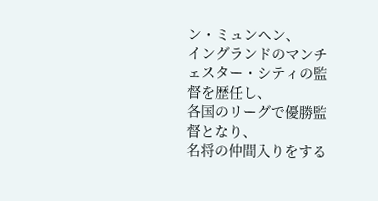ン・ミュンヘン、
イングランドのマンチェスター・シティの監督を歴任し、
各国のリーグで優勝監督となり、
名将の仲間入りをする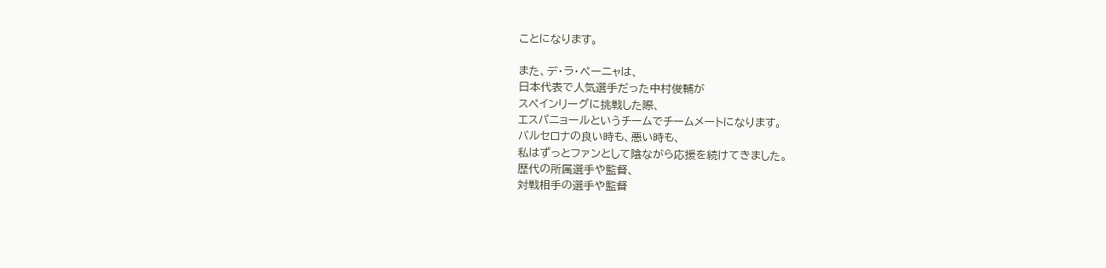ことになります。

また、デ・ラ・ペーニャは、
日本代表で人気選手だった中村俊輔が
スペインリーグに挑戦した際、
エスパニョールというチームでチームメートになります。
バルセロナの良い時も、悪い時も、
私はずっとファンとして陰ながら応援を続けてきました。
歴代の所属選手や監督、
対戦相手の選手や監督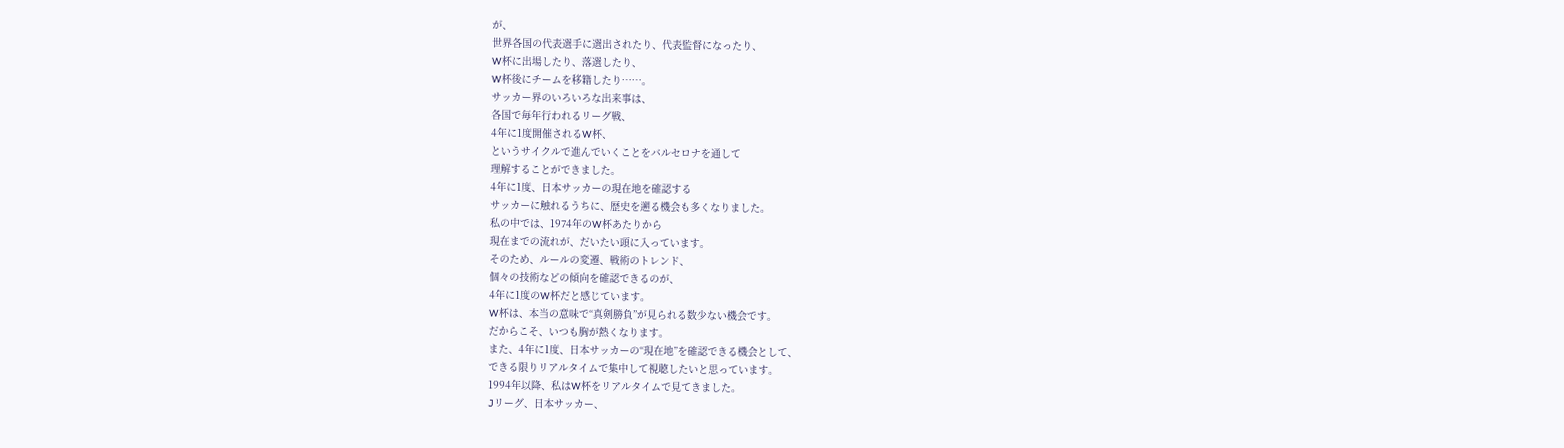が、
世界各国の代表選手に選出されたり、代表監督になったり、
W杯に出場したり、落選したり、
W杯後にチームを移籍したり……。
サッカー界のいろいろな出来事は、
各国で毎年行われるリーグ戦、
4年に1度開催されるW杯、
というサイクルで進んでいくことをバルセロナを通して
理解することができました。
4年に1度、日本サッカーの現在地を確認する
サッカーに触れるうちに、歴史を遡る機会も多くなりました。
私の中では、1974年のW杯あたりから
現在までの流れが、だいたい頭に入っています。
そのため、ルールの変遷、戦術のトレンド、
個々の技術などの傾向を確認できるのが、
4年に1度のW杯だと感じています。
W杯は、本当の意味で“真剣勝負”が見られる数少ない機会です。
だからこそ、いつも胸が熱くなります。
また、4年に1度、日本サッカーの“現在地”を確認できる機会として、
できる限りリアルタイムで集中して視聴したいと思っています。
1994年以降、私はW杯をリアルタイムで見てきました。
Jリーグ、日本サッカー、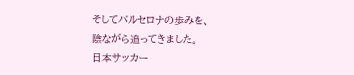そしてバルセロナの歩みを、
陰ながら追ってきました。
日本サッカー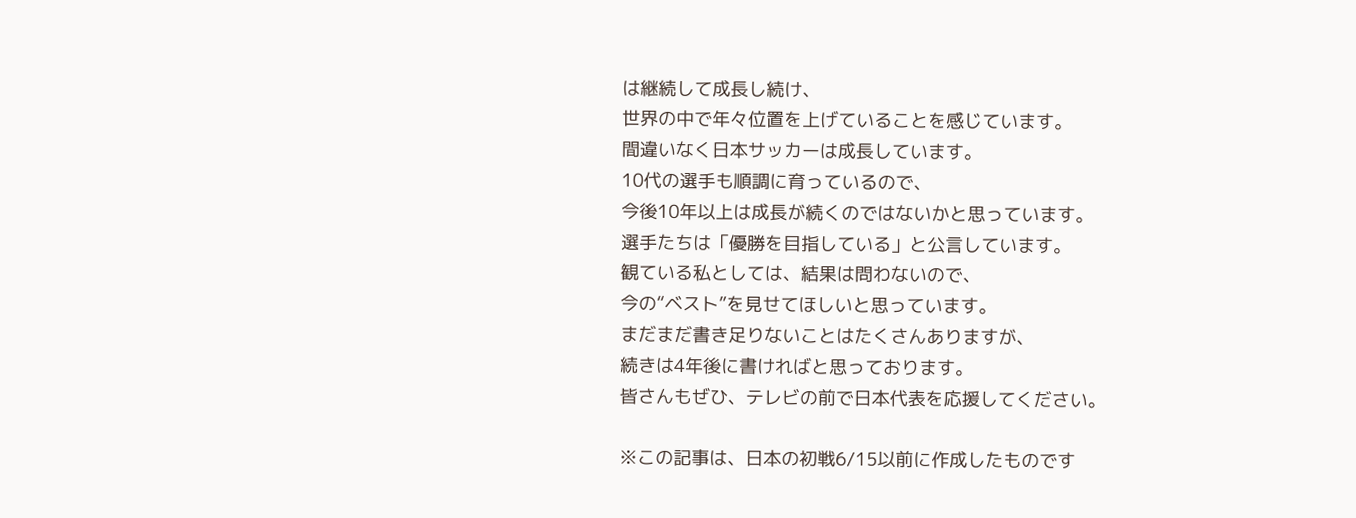は継続して成長し続け、
世界の中で年々位置を上げていることを感じています。
間違いなく日本サッカーは成長しています。
10代の選手も順調に育っているので、
今後10年以上は成長が続くのではないかと思っています。
選手たちは「優勝を目指している」と公言しています。
観ている私としては、結果は問わないので、
今の“ベスト”を見せてほしいと思っています。
まだまだ書き足りないことはたくさんありますが、
続きは4年後に書ければと思っております。
皆さんもぜひ、テレビの前で日本代表を応援してください。

※この記事は、日本の初戦6/15以前に作成したものです